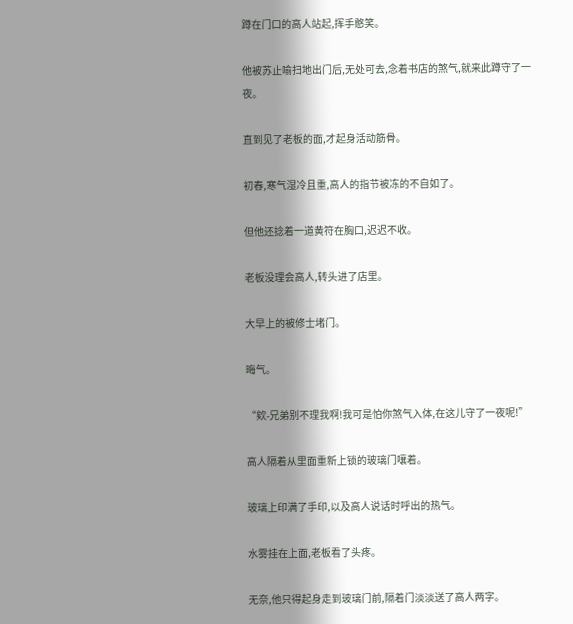蹲在门口的高人站起,挥手憨笑。

他被苏止喻扫地出门后,无处可去,念着书店的煞气,就来此蹲守了一夜。

直到见了老板的面,才起身活动筋骨。

初春,寒气湿冷且重,高人的指节被冻的不自如了。

但他还捻着一道黄符在胸口,迟迟不收。

老板没理会高人,转头进了店里。

大早上的被修士堵门。

晦气。

“欸-兄弟别不理我啊!我可是怕你煞气入体,在这儿守了一夜呢!”

高人隔着从里面重新上锁的玻璃门嚷着。

玻璃上印满了手印,以及高人说话时呼出的热气。

水雾挂在上面,老板看了头疼。

无奈,他只得起身走到玻璃门前,隔着门淡淡送了高人两字。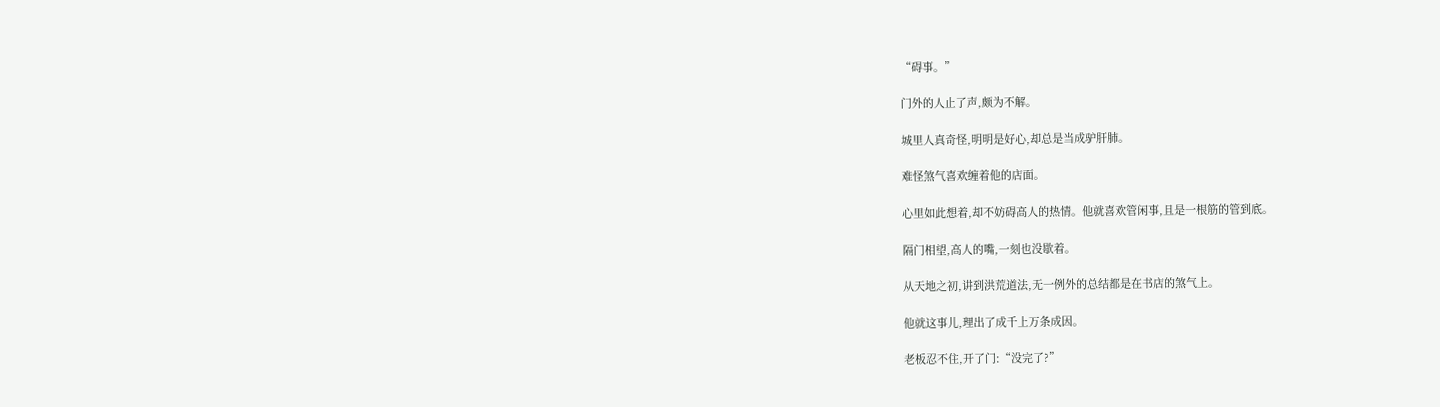“碍事。”

门外的人止了声,颇为不解。

城里人真奇怪,明明是好心,却总是当成驴肝肺。

难怪煞气喜欢缠着他的店面。

心里如此想着,却不妨碍高人的热情。他就喜欢管闲事,且是一根筋的管到底。

隔门相望,高人的嘴,一刻也没歇着。

从天地之初,讲到洪荒道法,无一例外的总结都是在书店的煞气上。

他就这事儿,理出了成千上万条成因。

老板忍不住,开了门:“没完了?”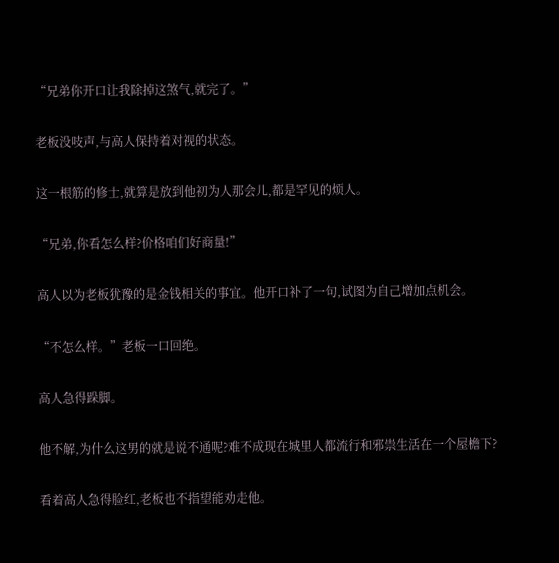“兄弟你开口让我除掉这煞气,就完了。”

老板没吱声,与高人保持着对视的状态。

这一根筋的修士,就算是放到他初为人那会儿,都是罕见的烦人。

“兄弟,你看怎么样?价格咱们好商量!”

高人以为老板犹豫的是金钱相关的事宜。他开口补了一句,试图为自己增加点机会。

“不怎么样。”老板一口回绝。

高人急得跺脚。

他不解,为什么这男的就是说不通呢?难不成现在城里人都流行和邪祟生活在一个屋檐下?

看着高人急得脸红,老板也不指望能劝走他。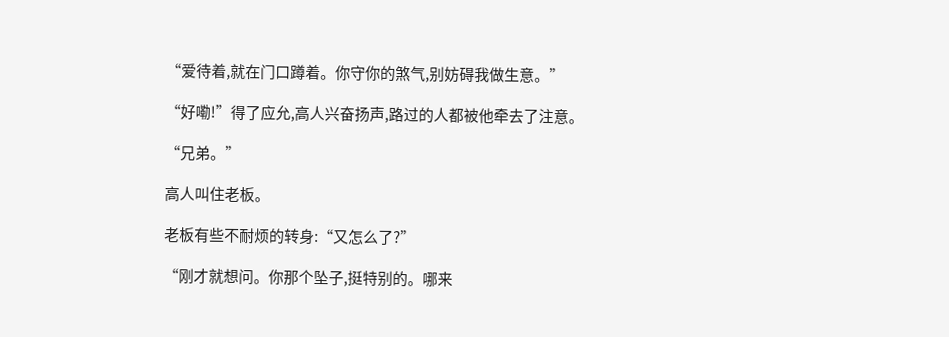“爱待着,就在门口蹲着。你守你的煞气,别妨碍我做生意。”

“好嘞!”得了应允,高人兴奋扬声,路过的人都被他牵去了注意。

“兄弟。”

高人叫住老板。

老板有些不耐烦的转身:“又怎么了?”

“刚才就想问。你那个坠子,挺特别的。哪来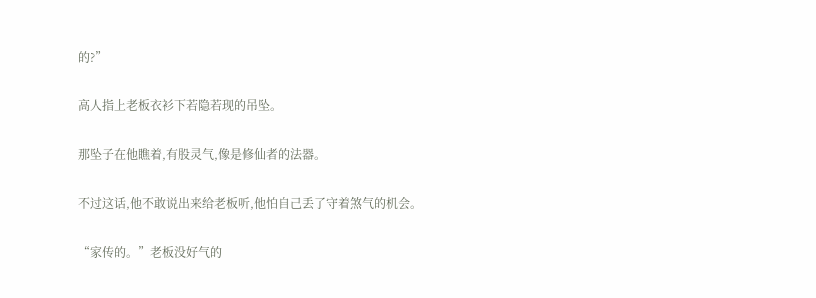的?”

高人指上老板衣衫下若隐若现的吊坠。

那坠子在他瞧着,有股灵气,像是修仙者的法器。

不过这话,他不敢说出来给老板听,他怕自己丢了守着煞气的机会。

“家传的。”老板没好气的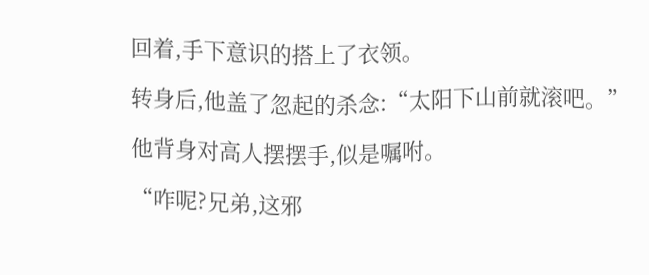回着,手下意识的搭上了衣领。

转身后,他盖了忽起的杀念:“太阳下山前就滚吧。”

他背身对高人摆摆手,似是嘱咐。

“咋呢?兄弟,这邪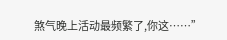煞气晚上活动最频繁了,你这……”